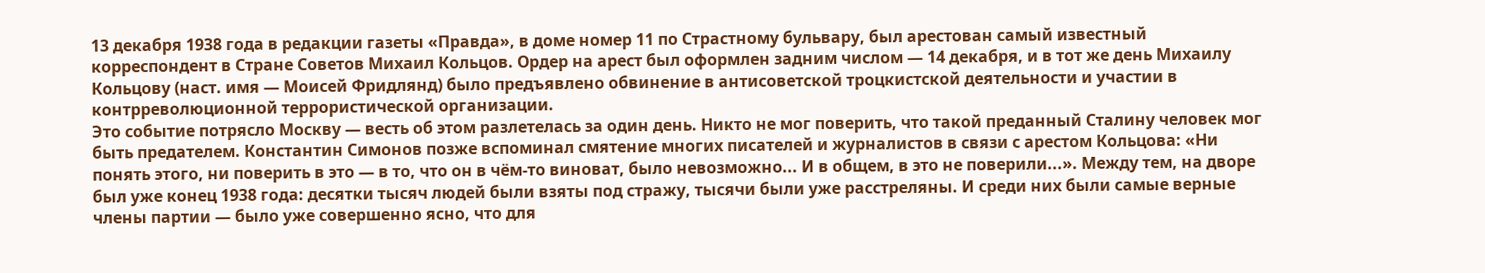13 декабря 1938 года в редакции газеты «Правда», в доме номер 11 по Страстному бульвару, был арестован самый известный корреспондент в Стране Советов Михаил Кольцов. Ордер на арест был оформлен задним числом — 14 декабря, и в тот же день Михаилу Кольцову (наст. имя — Моисей Фридлянд) было предъявлено обвинение в антисоветской троцкистской деятельности и участии в контрреволюционной террористической организации.
Это событие потрясло Москву — весть об этом разлетелась за один день. Никто не мог поверить, что такой преданный Сталину человек мог быть предателем. Константин Симонов позже вспоминал смятение многих писателей и журналистов в связи с арестом Кольцова: «Ни понять этого, ни поверить в это — в то, что он в чём-то виноват, было невозможно... И в общем, в это не поверили...». Между тем, на дворе был уже конец 1938 года: десятки тысяч людей были взяты под стражу, тысячи были уже расстреляны. И среди них были самые верные члены партии — было уже совершенно ясно, что для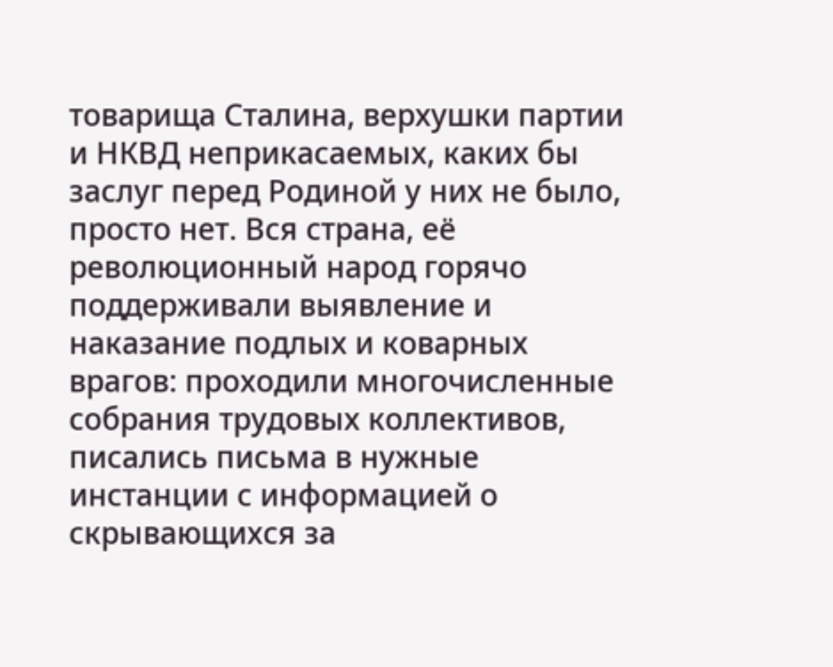товарища Сталина, верхушки партии и НКВД неприкасаемых, каких бы заслуг перед Родиной у них не было, просто нет. Вся страна, её революционный народ горячо поддерживали выявление и наказание подлых и коварных врагов: проходили многочисленные собрания трудовых коллективов, писались письма в нужные инстанции с информацией о скрывающихся за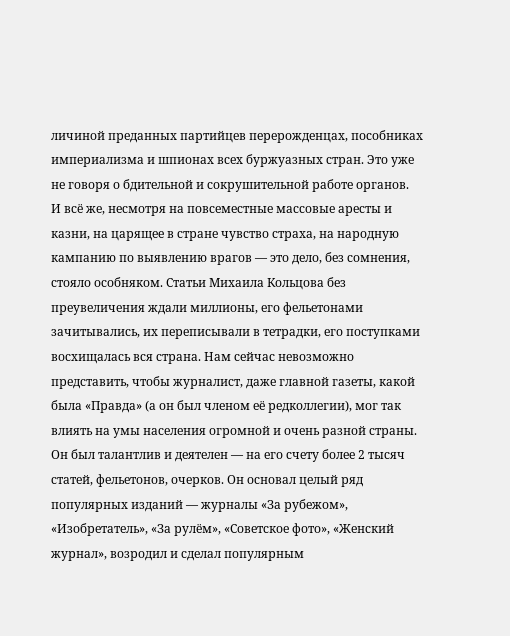личиной преданных партийцев перерожденцах, пособниках империализма и шпионах всех буржуазных стран. Это уже не говоря о бдительной и сокрушительной работе органов.
И всё же, несмотря на повсеместные массовые аресты и казни, на царящее в стране чувство страха, на народную кампанию по выявлению врагов — это дело, без сомнения, стояло особняком. Статьи Михаила Кольцова без преувеличения ждали миллионы, его фельетонами зачитывались, их переписывали в тетрадки, его поступками восхищалась вся страна. Нам сейчас невозможно представить, чтобы журналист, даже главной газеты, какой была «Правда» (а он был членом её редколлегии), мог так влиять на умы населения огромной и очень разной страны. Он был талантлив и деятелен — на его счету более 2 тысяч статей, фельетонов, очерков. Он основал целый ряд популярных изданий — журналы «За рубежом», «Изобретатель», «За рулём», «Советское фото», «Женский журнал», возродил и сделал популярным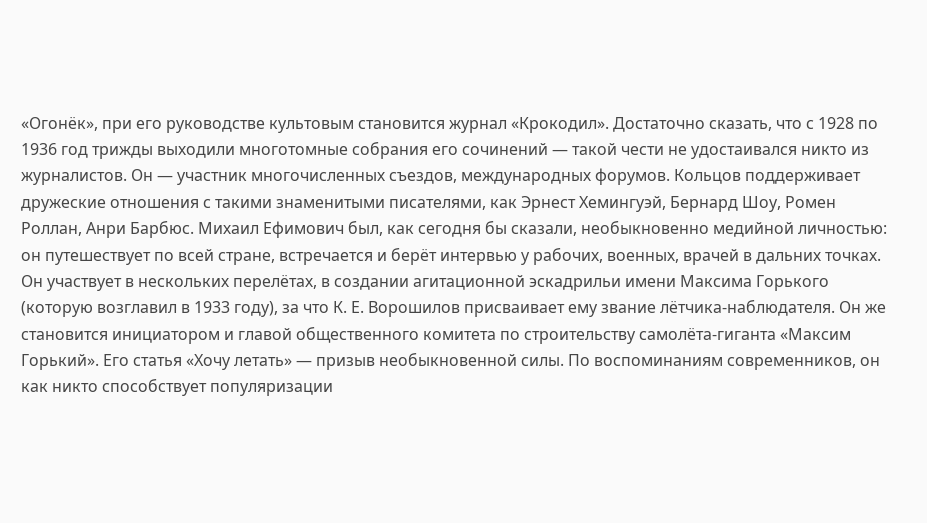«Огонёк», при его руководстве культовым становится журнал «Крокодил». Достаточно сказать, что с 1928 по 1936 год трижды выходили многотомные собрания его сочинений — такой чести не удостаивался никто из журналистов. Он — участник многочисленных съездов, международных форумов. Кольцов поддерживает дружеские отношения с такими знаменитыми писателями, как Эрнест Хемингуэй, Бернард Шоу, Ромен Роллан, Анри Барбюс. Михаил Ефимович был, как сегодня бы сказали, необыкновенно медийной личностью: он путешествует по всей стране, встречается и берёт интервью у рабочих, военных, врачей в дальних точках. Он участвует в нескольких перелётах, в создании агитационной эскадрильи имени Максима Горького (которую возглавил в 1933 году), за что К. Е. Ворошилов присваивает ему звание лётчика-наблюдателя. Он же становится инициатором и главой общественного комитета по строительству самолёта-гиганта «Максим Горький». Его статья «Хочу летать» — призыв необыкновенной силы. По воспоминаниям современников, он как никто способствует популяризации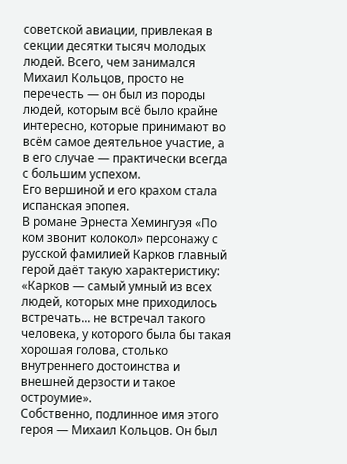советской авиации, привлекая в секции десятки тысяч молодых людей. Всего, чем занимался Михаил Кольцов, просто не перечесть — он был из породы людей, которым всё было крайне интересно, которые принимают во всём самое деятельное участие, а в его случае — практически всегда с большим успехом.
Его вершиной и его крахом стала испанская эпопея.
В романе Эрнеста Хемингуэя «По ком звонит колокол» персонажу с русской фамилией Карков главный герой даёт такую характеристику:
«Карков — самый умный из всех людей, которых мне приходилось встречать... не встречал такого человека, у которого была бы такая хорошая голова, столько внутреннего достоинства и внешней дерзости и такое остроумие».
Собственно, подлинное имя этого героя — Михаил Кольцов. Он был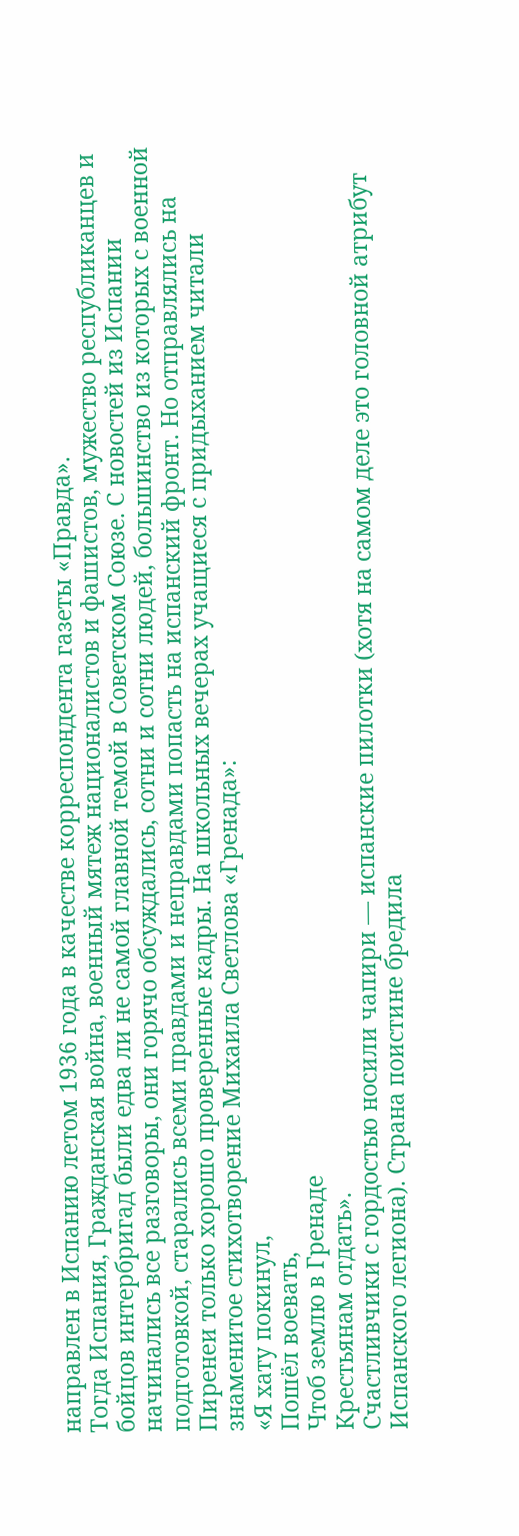направлен в Испанию летом 1936 года в качестве корреспондента газеты «Правда».
Тогда Испания, Гражданская война, военный мятеж националистов и фашистов, мужество республиканцев и бойцов интербригад были едва ли не самой главной темой в Советском Союзе. С новостей из Испании начинались все разговоры, они горячо обсуждались, сотни и сотни людей, большинство из которых с военной подготовкой, старались всеми правдами и неправдами попасть на испанский фронт. Но отправлялись на Пиренеи только хорошо проверенные кадры. На школьных вечерах учащиеся с придыханием читали знаменитое стихотворение Михаила Светлова «Гренада»:
«Я хату покинул,
Пошёл воевать,
Чтоб землю в Гренаде
Крестьянам отдать».
Счастливчики с гордостью носили чапири — испанские пилотки (хотя на самом деле это головной атрибут Испанского легиона). Страна поистине бредила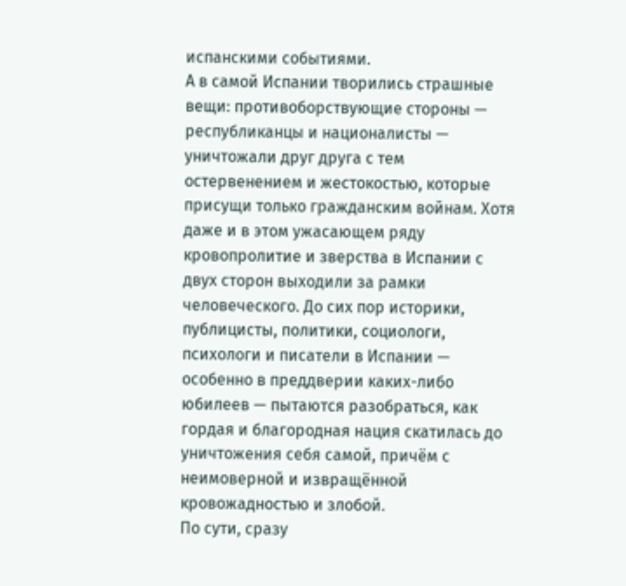испанскими событиями.
А в самой Испании творились страшные вещи: противоборствующие стороны — республиканцы и националисты — уничтожали друг друга с тем остервенением и жестокостью, которые присущи только гражданским войнам. Хотя даже и в этом ужасающем ряду кровопролитие и зверства в Испании с двух сторон выходили за рамки человеческого. До сих пор историки, публицисты, политики, социологи, психологи и писатели в Испании — особенно в преддверии каких-либо юбилеев — пытаются разобраться, как гордая и благородная нация скатилась до уничтожения себя самой, причём с неимоверной и извращённой кровожадностью и злобой.
По сути, сразу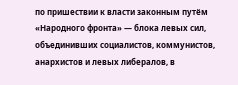по пришествии к власти законным путём «Народного фронта» — блока левых сил, объединивших социалистов, коммунистов, анархистов и левых либералов, в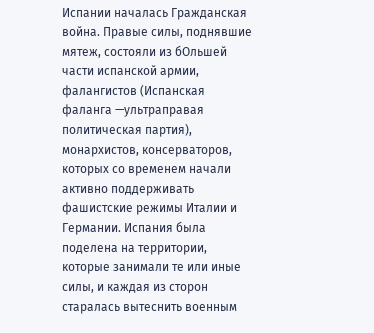Испании началась Гражданская война. Правые силы, поднявшие мятеж, состояли из бОльшей части испанской армии, фалангистов (Испанская фаланга —ультраправая политическая партия), монархистов, консерваторов, которых со временем начали активно поддерживать фашистские режимы Италии и Германии. Испания была поделена на территории, которые занимали те или иные силы, и каждая из сторон старалась вытеснить военным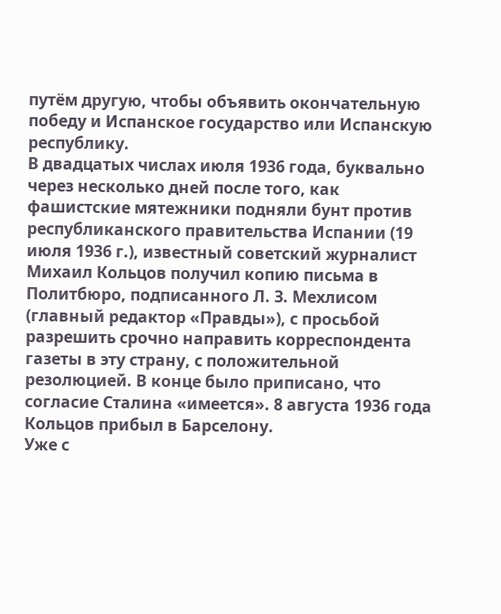путём другую, чтобы объявить окончательную победу и Испанское государство или Испанскую республику.
В двадцатых числах июля 1936 года, буквально через несколько дней после того, как фашистские мятежники подняли бунт против республиканского правительства Испании (19 июля 1936 г.), известный советский журналист Михаил Кольцов получил копию письма в Политбюро, подписанного Л. З. Мехлисом (главный редактор «Правды»), с просьбой разрешить срочно направить корреспондента газеты в эту страну, с положительной резолюцией. В конце было приписано, что согласие Сталина «имеется». 8 августа 1936 года Кольцов прибыл в Барселону.
Уже с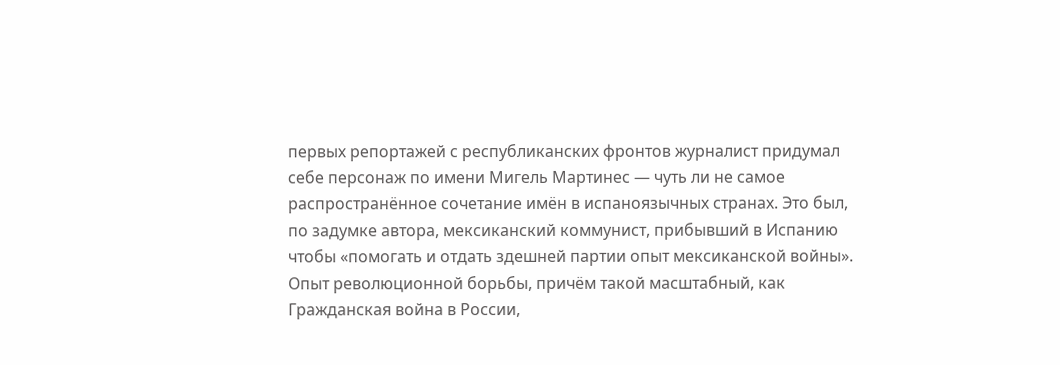первых репортажей с республиканских фронтов журналист придумал себе персонаж по имени Мигель Мартинес — чуть ли не самое распространённое сочетание имён в испаноязычных странах. Это был, по задумке автора, мексиканский коммунист, прибывший в Испанию чтобы «помогать и отдать здешней партии опыт мексиканской войны». Опыт революционной борьбы, причём такой масштабный, как Гражданская война в России,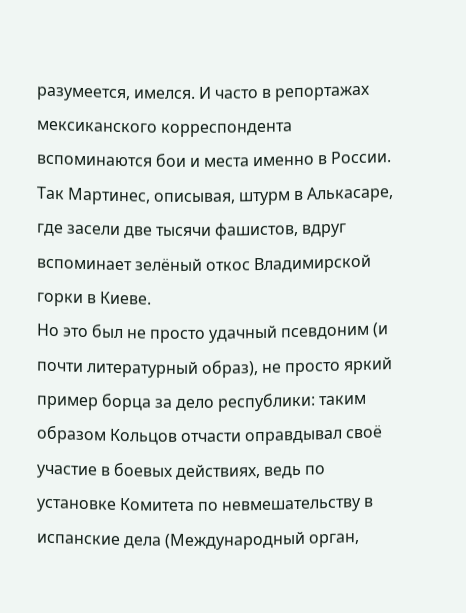разумеется, имелся. И часто в репортажах мексиканского корреспондента вспоминаются бои и места именно в России. Так Мартинес, описывая, штурм в Алькасаре, где засели две тысячи фашистов, вдруг вспоминает зелёный откос Владимирской горки в Киеве.
Но это был не просто удачный псевдоним (и почти литературный образ), не просто яркий пример борца за дело республики: таким образом Кольцов отчасти оправдывал своё участие в боевых действиях, ведь по установке Комитета по невмешательству в испанские дела (Международный орган,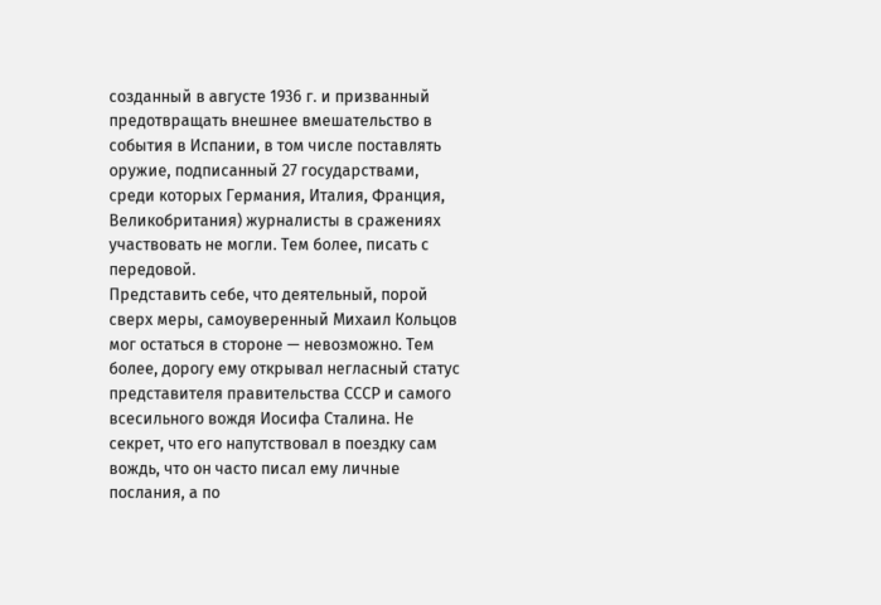созданный в августе 1936 г. и призванный предотвращать внешнее вмешательство в события в Испании, в том числе поставлять оружие, подписанный 27 государствами, среди которых Германия, Италия, Франция, Великобритания) журналисты в сражениях участвовать не могли. Тем более, писать с передовой.
Представить себе, что деятельный, порой сверх меры, самоуверенный Михаил Кольцов мог остаться в стороне — невозможно. Тем более, дорогу ему открывал негласный статус представителя правительства СССР и самого всесильного вождя Иосифа Сталина. Не секрет, что его напутствовал в поездку сам вождь, что он часто писал ему личные послания, а по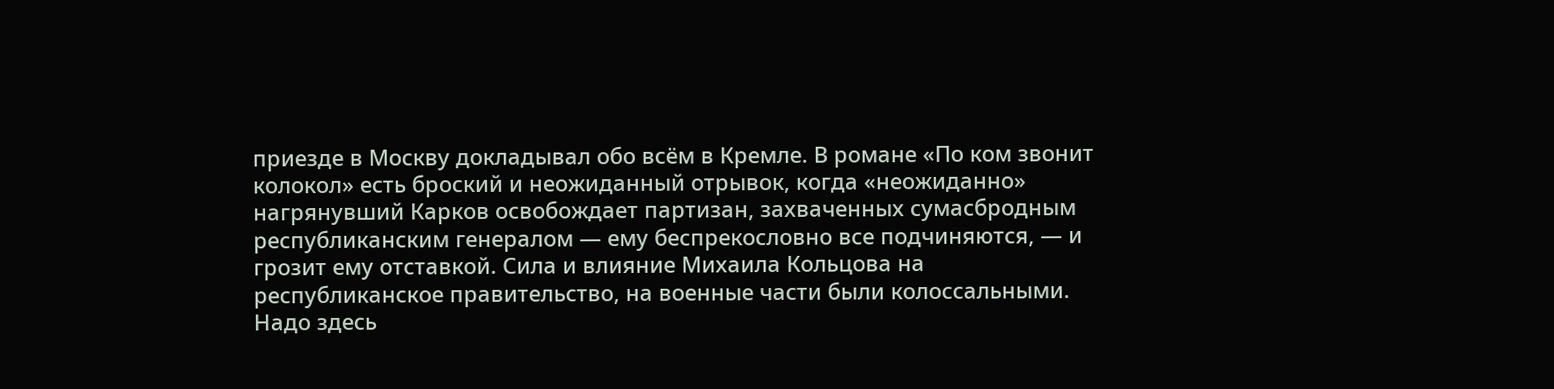приезде в Москву докладывал обо всём в Кремле. В романе «По ком звонит колокол» есть броский и неожиданный отрывок, когда «неожиданно» нагрянувший Карков освобождает партизан, захваченных сумасбродным республиканским генералом — ему беспрекословно все подчиняются, — и грозит ему отставкой. Сила и влияние Михаила Кольцова на республиканское правительство, на военные части были колоссальными. Надо здесь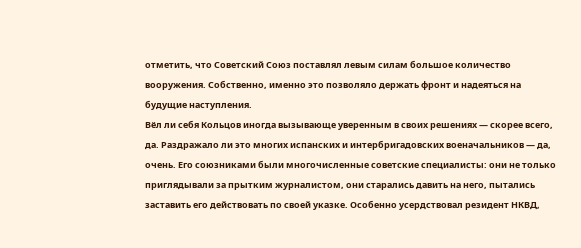отметить, что Советский Союз поставлял левым силам большое количество вооружения. Собственно, именно это позволяло держать фронт и надеяться на будущие наступления.
Вёл ли себя Кольцов иногда вызывающе уверенным в своих решениях — скорее всего, да. Раздражало ли это многих испанских и интербригадовских военачальников — да, очень. Его союзниками были многочисленные советские специалисты: они не только приглядывали за прытким журналистом, они старались давить на него, пытались заставить его действовать по своей указке. Особенно усердствовал резидент НКВД,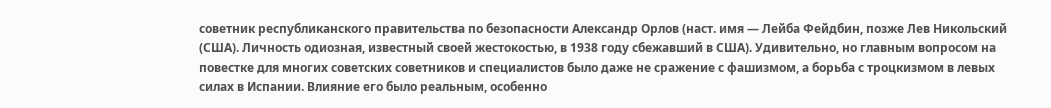советник республиканского правительства по безопасности Александр Орлов (наст. имя — Лейба Фейдбин, позже Лев Никольский (США). Личность одиозная, известный своей жестокостью, в 1938 году сбежавший в США). Удивительно, но главным вопросом на повестке для многих советских советников и специалистов было даже не сражение с фашизмом, а борьба с троцкизмом в левых силах в Испании. Влияние его было реальным, особенно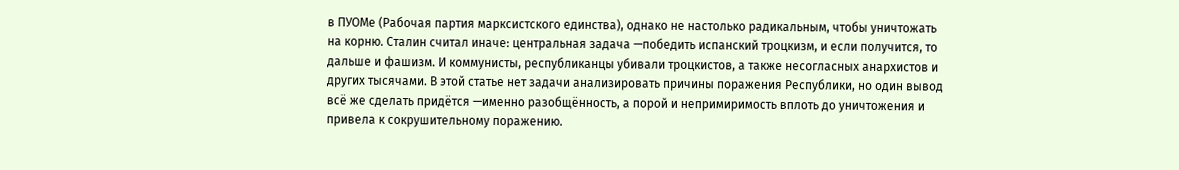в ПУОМе (Рабочая партия марксистского единства), однако не настолько радикальным, чтобы уничтожать на корню. Сталин считал иначе: центральная задача —победить испанский троцкизм, и если получится, то дальше и фашизм. И коммунисты, республиканцы убивали троцкистов, а также несогласных анархистов и других тысячами. В этой статье нет задачи анализировать причины поражения Республики, но один вывод всё же сделать придётся —именно разобщённость, а порой и непримиримость вплоть до уничтожения и привела к сокрушительному поражению.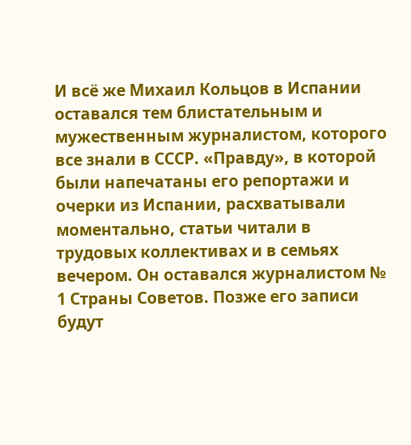И всё же Михаил Кольцов в Испании оставался тем блистательным и мужественным журналистом, которого все знали в СССР. «Правду», в которой были напечатаны его репортажи и очерки из Испании, расхватывали моментально, статьи читали в трудовых коллективах и в семьях вечером. Он оставался журналистом № 1 Страны Советов. Позже его записи будут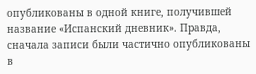опубликованы в одной книге, получившей название «Испанский дневник». Правда, сначала записи были частично опубликованы в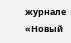журнале «Новый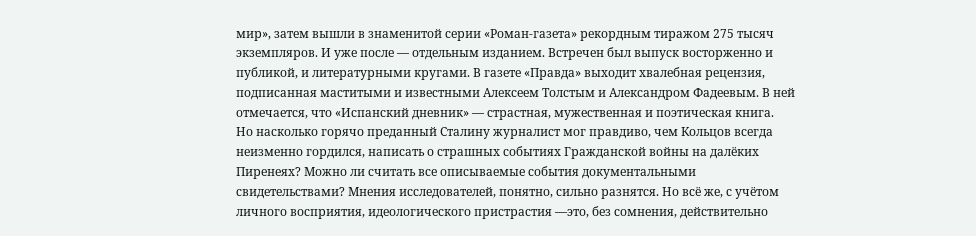мир», затем вышли в знаменитой серии «Роман-газета» рекордным тиражом 275 тысяч экземпляров. И уже после — отдельным изданием. Встречен был выпуск восторженно и публикой, и литературными кругами. В газете «Правда» выходит хвалебная рецензия, подписанная маститыми и известными Алексеем Толстым и Александром Фадеевым. В ней отмечается, что «Испанский дневник» — страстная, мужественная и поэтическая книга.
Но насколько горячо преданный Сталину журналист мог правдиво, чем Кольцов всегда неизменно гордился, написать о страшных событиях Гражданской войны на далёких Пиренеях? Можно ли считать все описываемые события документальными свидетельствами? Мнения исследователей, понятно, сильно разнятся. Но всё же, с учётом личного восприятия, идеологического пристрастия —это, без сомнения, действительно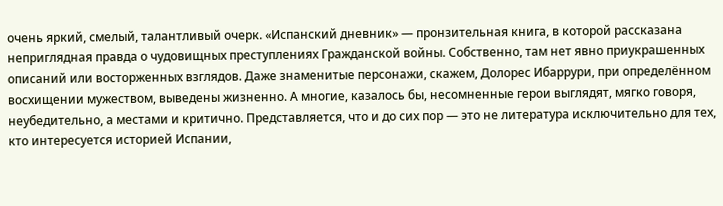очень яркий, смелый, талантливый очерк. «Испанский дневник» — пронзительная книга, в которой рассказана неприглядная правда о чудовищных преступлениях Гражданской войны. Собственно, там нет явно приукрашенных описаний или восторженных взглядов. Даже знаменитые персонажи, скажем, Долорес Ибаррури, при определённом восхищении мужеством, выведены жизненно. А многие, казалось бы, несомненные герои выглядят, мягко говоря, неубедительно, а местами и критично. Представляется, что и до сих пор — это не литература исключительно для тех, кто интересуется историей Испании,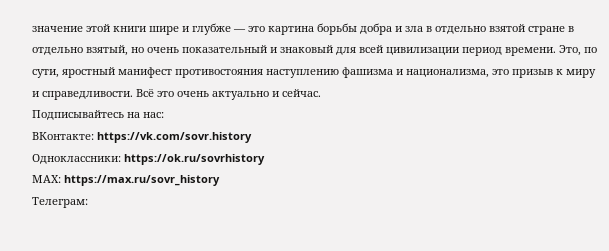значение этой книги шире и глубже — это картина борьбы добра и зла в отдельно взятой стране в отдельно взятый, но очень показательный и знаковый для всей цивилизации период времени. Это, по сути, яростный манифест противостояния наступлению фашизма и национализма, это призыв к миру и справедливости. Всё это очень актуально и сейчас.
Подписывайтесь на нас:
ВКонтакте: https://vk.com/sovr.history
Одноклассники: https://ok.ru/sovrhistory
МАХ: https://max.ru/sovr_history
Телеграм: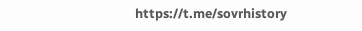https://t.me/sovrhistory